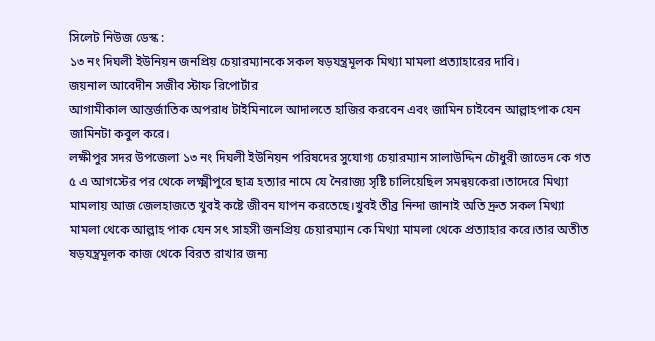সিলেট নিউজ ডেস্ক :
১৩ নং দিঘলী ইউনিয়ন জনপ্রিয় চেয়ারম্যানকে সকল ষড়যন্ত্রমূলক মিথ্যা মামলা প্রত্যাহারের দাবি।
জয়নাল আবেদীন সজীব স্টাফ রিপোর্টার
আগামীকাল আন্তর্জাতিক অপরাধ টাইমিনালে আদালতে হাজির করবেন এবং জামিন চাইবেন আল্লাহপাক যেন জামিনটা কবুল করে।
লক্ষীপুর সদর উপজেলা ১৩ নং দিঘলী ইউনিয়ন পরিষদের সুযোগ্য চেয়ারম্যান সালাউদ্দিন চৌধুরী জাভেদ কে গত ৫ এ আগস্টের পর থেকে লক্ষ্মীপুরে ছাত্র হত্যার নামে যে নৈরাজ্য সৃষ্টি চালিয়েছিল সমন্বয়কেরা।তাদেরে মিথ্যা মামলায় আজ জেলহাজতে খুবই কষ্টে জীবন যাপন করতেছে।খুবই তীব্র নিন্দা জানাই অতি দ্রুত সকল মিথ্যা মামলা থেকে আল্লাহ পাক যেন সৎ সাহসী জনপ্রিয় চেয়ারম্যান কে মিথ্যা মামলা থেকে প্রত্যাহার করে।তার অতীত ষড়যন্ত্রমূলক কাজ থেকে বিরত রাখার জন্য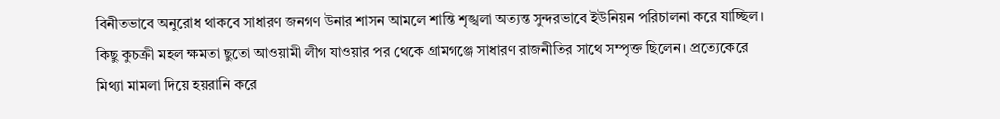বিনীতভাবে অনুরোধ থাকবে সাধারণ জনগণ উনার শাসন আমলে শান্তি শৃঙ্খলা অত্যন্ত সুন্দরভাবে ইউনিয়ন পরিচালনা করে যাচ্ছিল।
কিছু কুচক্রী মহল ক্ষমতা ছুতো আওয়ামী লীগ যাওয়ার পর থেকে গ্রামগঞ্জে সাধারণ রাজনীতির সাথে সম্পৃক্ত ছিলেন। প্রত্যেকেরে মিথ্যা মামলা দিয়ে হয়রানি করে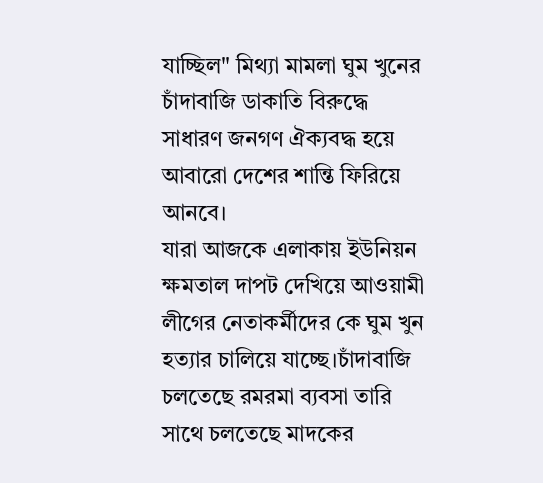যাচ্ছিল" মিথ্যা মামলা ঘুম খুনের চাঁদাবাজি ডাকাতি বিরুদ্ধে সাধারণ জনগণ ঐক্যবদ্ধ হয়ে আবারো দেশের শান্তি ফিরিয়ে আনবে।
যারা আজকে এলাকায় ইউনিয়ন ক্ষমতাল দাপট দেখিয়ে আওয়ামী লীগের নেতাকর্মীদের কে ঘুম খুন হত্যার চালিয়ে যাচ্ছে।চাঁদাবাজি চলতেছে রমরমা ব্যবসা তারি সাথে চলতেছে মাদকের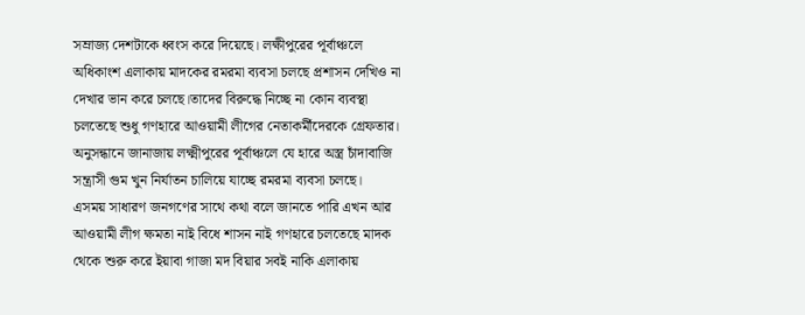সম্রাজ্য দেশটাকে ধ্বংস করে দিয়েছে। লক্ষীপুরের পূর্বাঞ্চলে অধিকাংশ এলাকায় মাদকের রমরমা ব্যবসা চলছে প্রশাসন দেখিও না দেখার ভান করে চলছে।তাদের বিরুদ্ধে নিচ্ছে না কোন ব্যবস্থা চলতেছে শুধু গণহারে আওয়ামী লীগের নেতাকর্মীদেরকে গ্রেফতার।
অনুসন্ধানে জানাজায় লক্ষ্মীপুরের পূর্বাঞ্চলে যে হারে অস্ত্র চাঁদাবাজি সন্ত্রাসী গুম খুন নির্যাতন চালিয়ে যাচ্ছে রমরমা ব্যবসা চলছে।
এসময় সাধারণ জনগণের সাথে কথা বলে জানতে পারি এখন আর আওয়ামী লীগ ক্ষমতা নাই বিধে শাসন নাই গণহারে চলতেছে মাদক থেকে শুরু করে ইয়াবা গাজা মদ বিয়ার সবই নাকি এলাকায়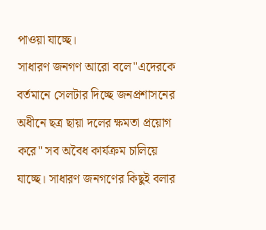পাওয়া যাচ্ছে।
সাধারণ জনগণ আরো বলে"এদেরকে বর্তমানে সেলটার দিচ্ছে জনপ্রশাসনের অধীনে ছত্র ছায়া দলের ক্ষমতা প্রয়োগ করে" সব অবৈধ কার্যক্রম চালিয়ে যাচ্ছে। সাধারণ জনগণের কিছুই বলার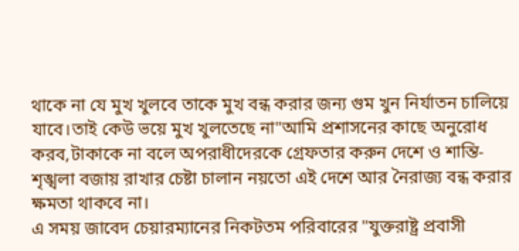থাকে না যে মুখ খুলবে তাকে মুখ বন্ধ করার জন্য গুম খুন নির্যাতন চালিয়ে যাবে।তাই কেউ ভয়ে মুখ খুলতেছে না"আমি প্রশাসনের কাছে অনুরোধ করব,টাকাকে না বলে অপরাধীদেরকে গ্রেফতার করুন দেশে ও শান্তি-শৃঙ্খলা বজায় রাখার চেষ্টা চালান নয়তো এই দেশে আর নৈরাজ্য বন্ধ করার ক্ষমতা থাকবে না।
এ সময় জাবেদ চেয়ারম্যানের নিকটতম পরিবারের "যুক্তরাষ্ট্র প্রবাসী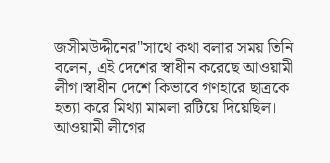জসীমউদ্দীনের"সাথে কথা বলার সময় তিনি বলেন, এই দেশের স্বাধীন করেছে আওয়ামী লীগ।স্বাধীন দেশে কিভাবে গণহারে ছাত্রকে হত্যা করে মিথ্যা মামলা রটিয়ে দিয়েছিল। আওয়ামী লীগের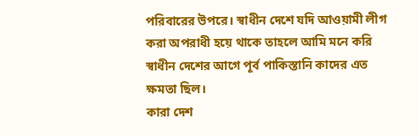পরিবারের উপরে। স্বাধীন দেশে যদি আওয়ামী লীগ করা অপরাধী হয়ে থাকে তাহলে আমি মনে করি স্বাধীন দেশের আগে পূর্ব পাকিস্তানি কাদের এত ক্ষমতা ছিল।
কারা দেশ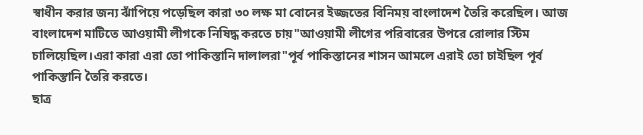স্বাধীন করার জন্য ঝাঁপিয়ে পড়েছিল কারা ৩০ লক্ষ মা বোনের ইজ্জতের বিনিময় বাংলাদেশ তৈরি করেছিল। আজ বাংলাদেশ মাটিতে আওয়ামী লীগকে নিষিদ্ধ করতে চায়"আওয়ামী লীগের পরিবারের উপরে রোলার স্টিম চালিয়েছিল।এরা কারা এরা তো পাকিস্তানি দালালরা"পূর্ব পাকিস্তানের শাসন আমলে এরাই তো চাইছিল পূর্ব পাকিস্তানি তৈরি করতে।
ছাত্র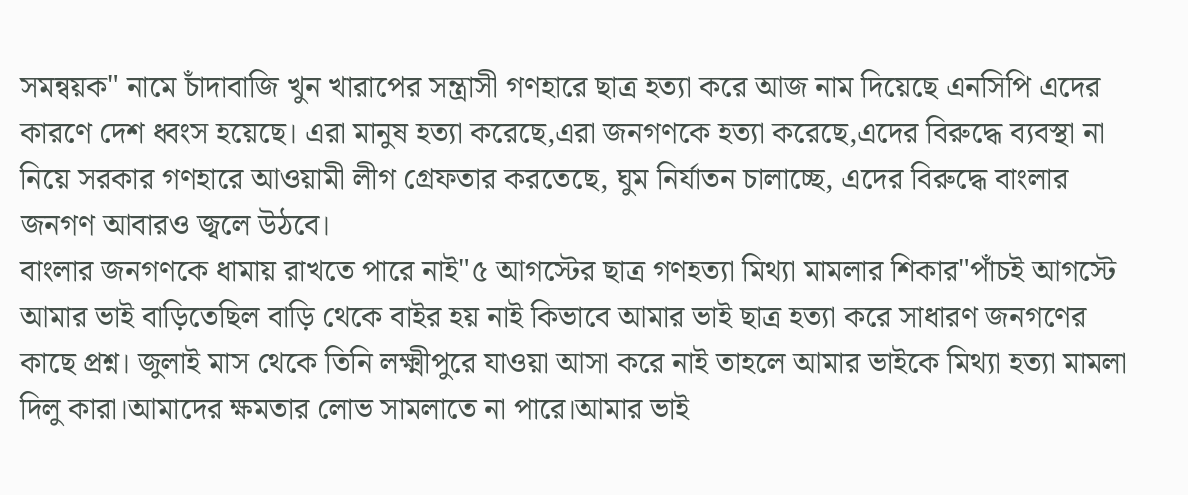সমন্বয়ক" নামে চাঁদাবাজি খুন খারাপের সন্ত্রাসী গণহারে ছাত্র হত্যা করে আজ নাম দিয়েছে এনসিপি এদের কারণে দেশ ধ্বংস হয়েছে। এরা মানুষ হত্যা করেছে,এরা জনগণকে হত্যা করেছে,এদের বিরুদ্ধে ব্যবস্থা না নিয়ে সরকার গণহারে আওয়ামী লীগ গ্রেফতার করতেছে, ঘুম নির্যাতন চালাচ্ছে, এদের বিরুদ্ধে বাংলার জনগণ আবারও জ্বলে উঠবে।
বাংলার জনগণকে ধামায় রাখতে পারে নাই"৫ আগস্টের ছাত্র গণহত্যা মিথ্যা মামলার শিকার"পাঁচই আগস্টে আমার ভাই বাড়িতেছিল বাড়ি থেকে বাইর হয় নাই কিভাবে আমার ভাই ছাত্র হত্যা করে সাধারণ জনগণের কাছে প্রশ্ন। জুলাই মাস থেকে তিনি লক্ষ্মীপুরে যাওয়া আসা করে নাই তাহলে আমার ভাইকে মিথ্যা হত্যা মামলা দিলু কারা।আমাদের ক্ষমতার লোভ সামলাতে না পারে।আমার ভাই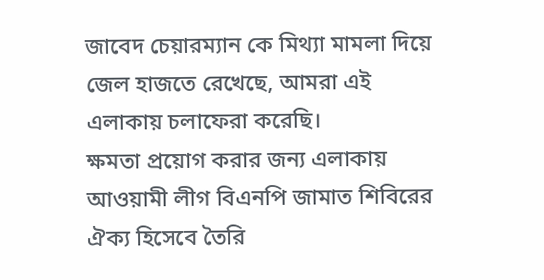জাবেদ চেয়ারম্যান কে মিথ্যা মামলা দিয়ে জেল হাজতে রেখেছে, আমরা এই এলাকায় চলাফেরা করেছি।
ক্ষমতা প্রয়োগ করার জন্য এলাকায় আওয়ামী লীগ বিএনপি জামাত শিবিরের ঐক্য হিসেবে তৈরি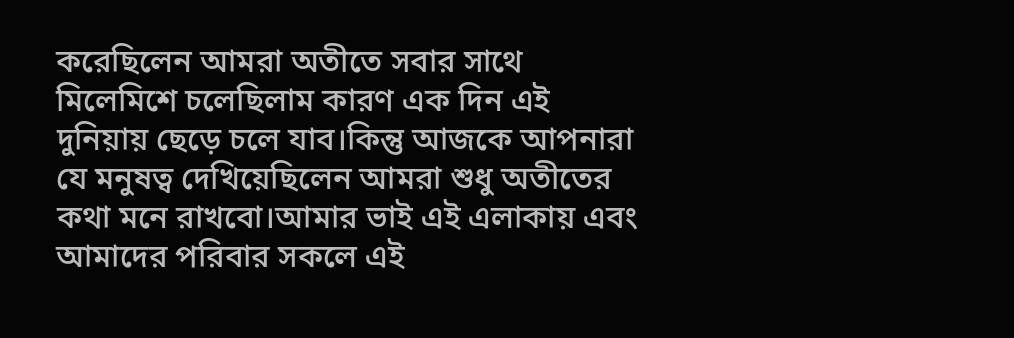করেছিলেন আমরা অতীতে সবার সাথে মিলেমিশে চলেছিলাম কারণ এক দিন এই দুনিয়ায় ছেড়ে চলে যাব।কিন্তু আজকে আপনারা যে মনুষত্ব দেখিয়েছিলেন আমরা শুধু অতীতের কথা মনে রাখবো।আমার ভাই এই এলাকায় এবং আমাদের পরিবার সকলে এই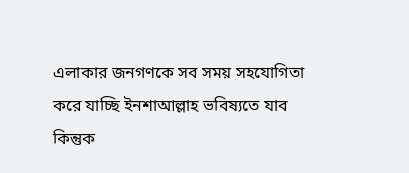এলাকার জনগণকে সব সময় সহযোগিতা করে যাচ্ছি ইনশাআল্লাহ ভবিষ্যতে যাব কিন্তুক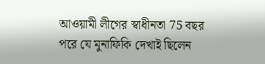আওয়ামী লীগের স্বাধীনতা 75 বছর পরে যে মুনাফিকি দেখাই ছিলেন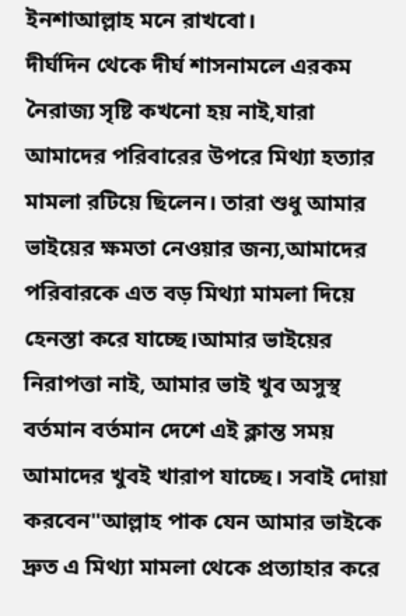ইনশাআল্লাহ মনে রাখবো।
দীর্ঘদিন থেকে দীর্ঘ শাসনামলে এরকম নৈরাজ্য সৃষ্টি কখনো হয় নাই,যারা আমাদের পরিবারের উপরে মিথ্যা হত্যার মামলা রটিয়ে ছিলেন। তারা শুধু আমার ভাইয়ের ক্ষমতা নেওয়ার জন্য,আমাদের পরিবারকে এত বড় মিথ্যা মামলা দিয়ে হেনস্তা করে যাচ্ছে।আমার ভাইয়ের নিরাপত্তা নাই, আমার ভাই খুব অসুস্থ বর্তমান বর্তমান দেশে এই ক্লান্ত সময় আমাদের খুবই খারাপ যাচ্ছে। সবাই দোয়া করবেন"আল্লাহ পাক যেন আমার ভাইকে দ্রুত এ মিথ্যা মামলা থেকে প্রত্যাহার করে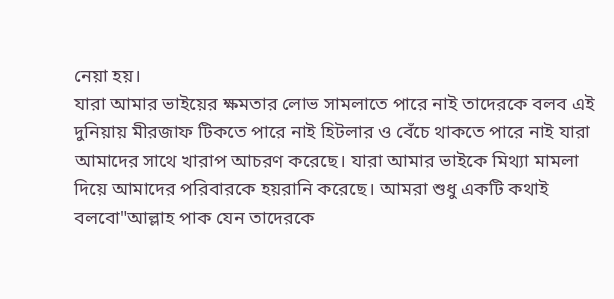নেয়া হয়।
যারা আমার ভাইয়ের ক্ষমতার লোভ সামলাতে পারে নাই তাদেরকে বলব এই দুনিয়ায় মীরজাফ টিকতে পারে নাই হিটলার ও বেঁচে থাকতে পারে নাই যারা আমাদের সাথে খারাপ আচরণ করেছে। যারা আমার ভাইকে মিথ্যা মামলা দিয়ে আমাদের পরিবারকে হয়রানি করেছে। আমরা শুধু একটি কথাই বলবো"আল্লাহ পাক যেন তাদেরকে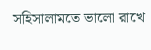সহিসালামতে ভালো রাখে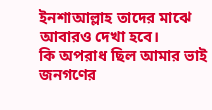ইনশাআল্লাহ তাদের মাঝে আবারও দেখা হবে।
কি অপরাধ ছিল আমার ভাই জনগণের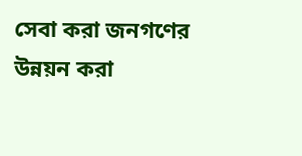সেবা করা জনগণের উন্নয়ন করা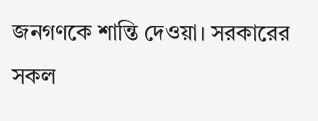জনগণকে শান্তি দেওয়া। সরকারের সকল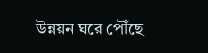উন্নয়ন ঘরে পৌঁছে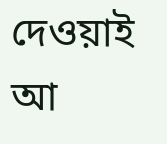দেওয়াই আ